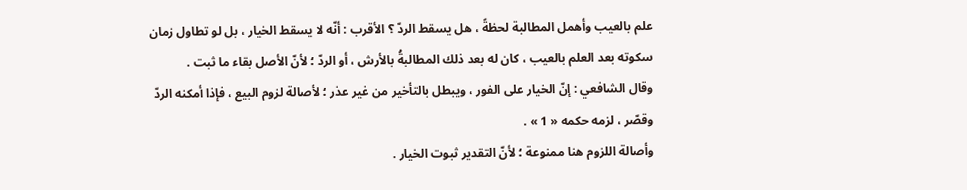علم بالعيب وأهمل المطالبة لحظةً ، هل يسقط الردّ ؟ الأقرب : أنّه لا يسقط الخيار ، بل لو تطاول زمان سكوته بعد العلم بالعيب ، كان له بعد ذلك المطالبةُ بالأرش ، أو الردّ ؛ لأنّ الأصل بقاء ما ثبت .
وقال الشافعي : إنّ الخيار على الفور ، ويبطل بالتأخير من غير عذر ؛ لأصالة لزوم البيع ، فإذا أمكنه الردّ وقصّر ، لزمه حكمه « 1 » .
وأصالة اللزوم هنا ممنوعة ؛ لأنّ التقدير ثبوت الخيار .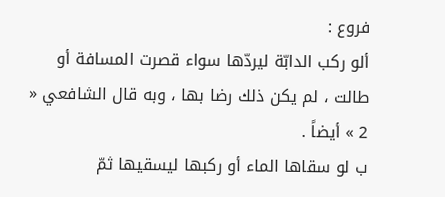فروع :
ألو ركب الدابّة ليردّها سواء قصرت المسافة أو طالت ، لم يكن ذلك رضا بها ، وبه قال الشافعي « 2 » أيضاً .
ب لو سقاها الماء أو ركبها ليسقيها ثمّ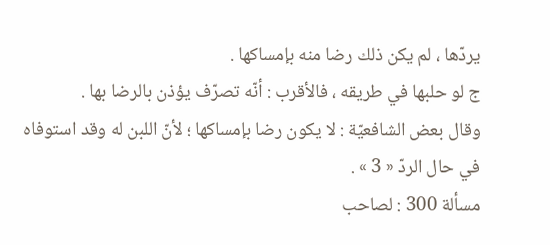يردّها ، لم يكن ذلك رضا منه بإمساكها .
ج لو حلبها في طريقه ، فالأقرب : أنّه تصرّف يؤذن بالرضا بها .
وقال بعض الشافعيّة : لا يكون رضا بإمساكها ؛ لأنّ اللبن له وقد استوفاه في حال الردّ « 3 » .
مسألة 300 : لصاحب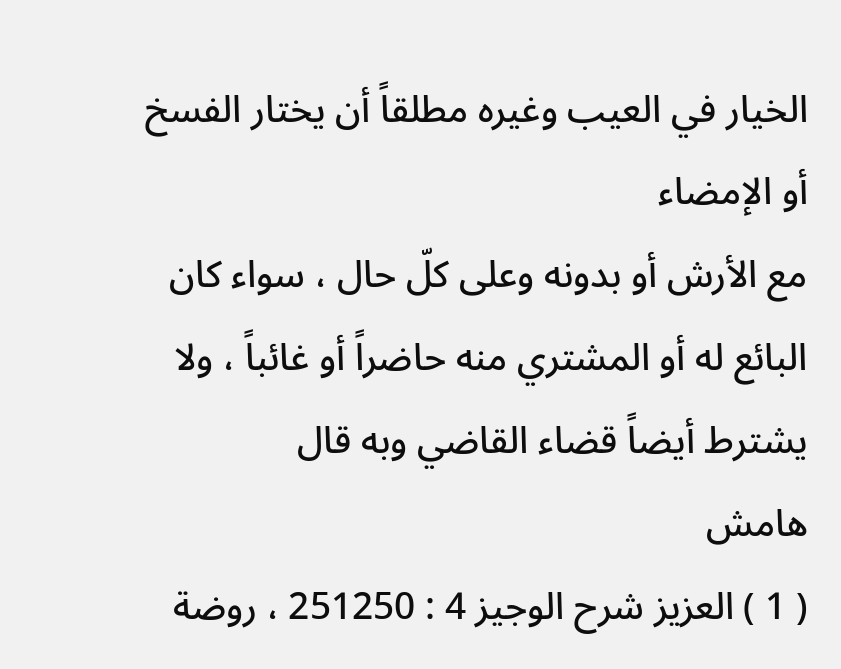الخيار في العيب وغيره مطلقاً أن يختار الفسخ أو الإمضاء
مع الأرش أو بدونه وعلى كلّ حال ، سواء كان البائع له أو المشتري منه حاضراً أو غائباً ، ولا يشترط أيضاً قضاء القاضي وبه قال
هامش
( 1 ) العزيز شرح الوجيز 4 : 251250 ، روضة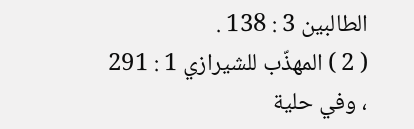الطالبين 3 : 138 .
( 2 ) المهذّب للشيرازي 1 : 291 ، وفي حلية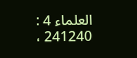العلماء 4 : 241240 ،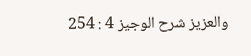والعزيز شرح الوجيز 4 : 254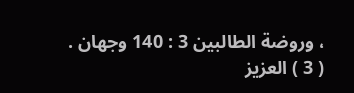، وروضة الطالبين 3 : 140 وجهان .
( 3 ) العزيز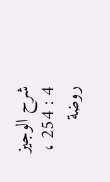شرح الوجيز 4 : 254 ، روضة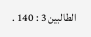الطالبين 3 : 140 .